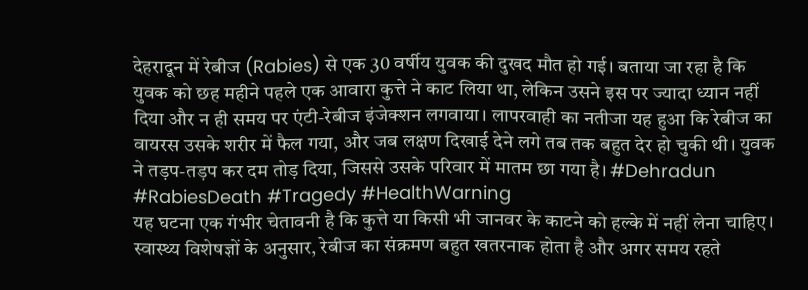देहरादून में रेबीज (Rabies) से एक 30 वर्षीय युवक की दुखद मौत हो गई। बताया जा रहा है कि युवक को छह महीने पहले एक आवारा कुत्ते ने काट लिया था, लेकिन उसने इस पर ज्यादा ध्यान नहीं दिया और न ही समय पर एंटी-रेबीज इंजेक्शन लगवाया। लापरवाही का नतीजा यह हुआ कि रेबीज का वायरस उसके शरीर में फैल गया, और जब लक्षण दिखाई देने लगे तब तक बहुत देर हो चुकी थी। युवक ने तड़प-तड़प कर दम तोड़ दिया, जिससे उसके परिवार में मातम छा गया है। #Dehradun #RabiesDeath #Tragedy #HealthWarning
यह घटना एक गंभीर चेतावनी है कि कुत्ते या किसी भी जानवर के काटने को हल्के में नहीं लेना चाहिए। स्वास्थ्य विशेषज्ञों के अनुसार, रेबीज का संक्रमण बहुत खतरनाक होता है और अगर समय रहते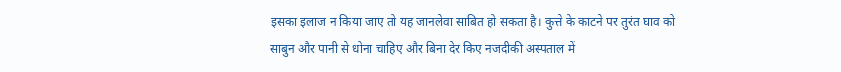इसका इलाज न किया जाए तो यह जानलेवा साबित हो सकता है। कुत्ते के काटने पर तुरंत घाव को साबुन और पानी से धोना चाहिए और बिना देर किए नजदीकी अस्पताल में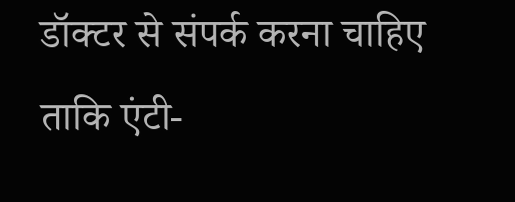डॉक्टर से संपर्क करना चाहिए ताकि एंटी-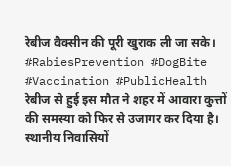रेबीज वैक्सीन की पूरी खुराक ली जा सके। #RabiesPrevention #DogBite #Vaccination #PublicHealth
रेबीज से हुई इस मौत ने शहर में आवारा कुत्तों की समस्या को फिर से उजागर कर दिया है। स्थानीय निवासियों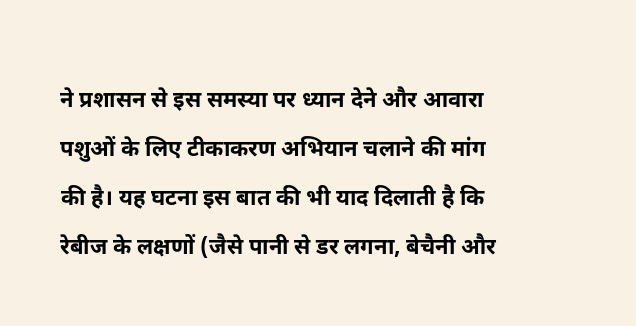ने प्रशासन से इस समस्या पर ध्यान देने और आवारा पशुओं के लिए टीकाकरण अभियान चलाने की मांग की है। यह घटना इस बात की भी याद दिलाती है कि रेबीज के लक्षणों (जैसे पानी से डर लगना, बेचैनी और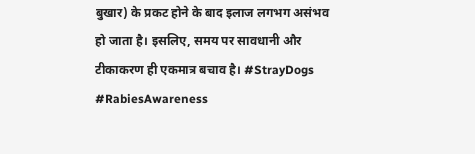बुखार) के प्रकट होने के बाद इलाज लगभग असंभव हो जाता है। इसलिए, समय पर सावधानी और टीकाकरण ही एकमात्र बचाव है। #StrayDogs #RabiesAwareness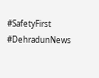#SafetyFirst #DehradunNews